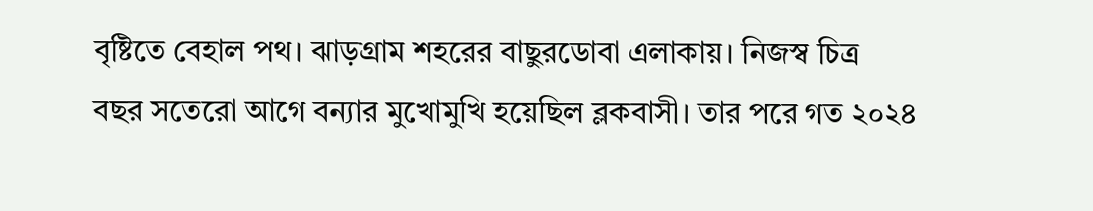বৃষ্টিতে বেহাল পথ। ঝাড়গ্রাম শহরের বাছুরডোবা এলাকায়। নিজস্ব চিত্র
বছর সতেরো আগে বন্যার মুখোমুখি হয়েছিল ব্লকবাসী। তার পরে গত ২০২৪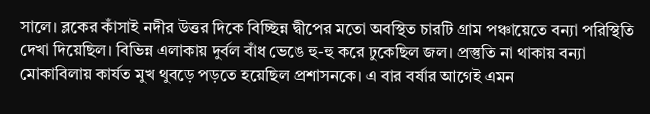সালে। ব্লকের কাঁসাই নদীর উত্তর দিকে বিচ্ছিন্ন দ্বীপের মতো অবস্থিত চারটি গ্রাম পঞ্চায়েতে বন্যা পরিস্থিতি দেখা দিয়েছিল। বিভিন্ন এলাকায় দুর্বল বাঁধ ভেঙে হু-হু করে ঢুকেছিল জল। প্রস্তুতি না থাকায় বন্যা মোকাবিলায় কার্যত মুখ থুবড়ে পড়তে হয়েছিল প্রশাসনকে। এ বার বর্ষার আগেই এমন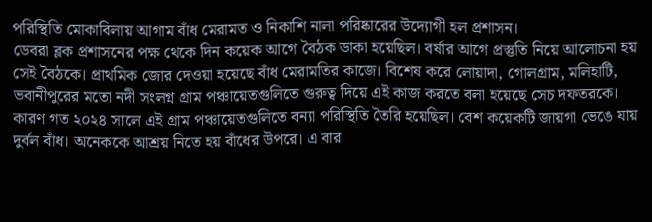পরিস্থিতি মোকাবিলায় আগাম বাঁধ মেরামত ও নিকাশি নালা পরিষ্কারের উদ্যোগী হল প্রশাসন।
ডেবরা ব্লক প্রশাসনের পক্ষ থেকে দিন কয়েক আগে বৈঠক ডাকা হয়েছিল। বর্ষার আগে প্রস্তুতি নিয়ে আলোচনা হয় সেই বৈঠকে। প্রাথমিক জোর দেওয়া হয়েছে বাঁধ মেরামতির কাজে। বিশেষ করে লোয়াদা, গোলগ্রাম, মলিহাটি, ভবানীপুরের মতো নদী সংলগ্ন গ্রাম পঞ্চায়েতগুলিতে গুরুত্ব দিয়ে এই কাজ করতে বলা হয়েছে সেচ দফতরকে। কারণ গত ২০২৪ সালে এই গ্রাম পঞ্চায়েতগুলিতে বন্যা পরিস্থিতি তৈরি হয়েছিল। বেশ কয়েকটি জায়গা ভেঙে যায় দুর্বল বাঁধ। অনেককে আশ্রয় নিতে হয় বাঁধের উপরে। এ বার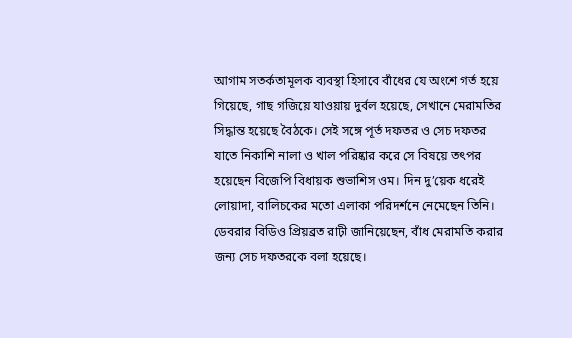আগাম সতর্কতামূলক ব্যবস্থা হিসাবে বাঁধের যে অংশে গর্ত হয়ে গিয়েছে, গাছ গজিয়ে যাওয়ায় দুর্বল হয়েছে, সেখানে মেরামতির সিদ্ধান্ত হয়েছে বৈঠকে। সেই সঙ্গে পূর্ত দফতর ও সেচ দফতর যাতে নিকাশি নালা ও খাল পরিষ্কার করে সে বিষয়ে তৎপর হয়েছেন বিজেপি বিধায়ক শুভাশিস ওম। দিন দু’য়েক ধরেই লোয়াদা, বালিচকের মতো এলাকা পরিদর্শনে নেমেছেন তিনি।
ডেবরার বিডিও প্রিয়ব্রত রাঢ়ী জানিয়েছেন, বাঁধ মেরামতি করার জন্য সেচ দফতরকে বলা হয়েছে।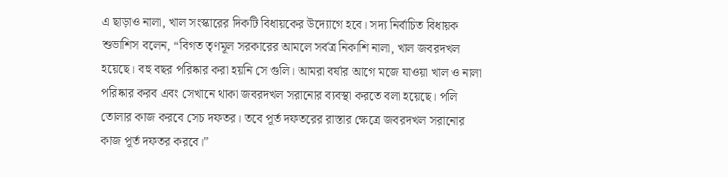এ ছাড়াও নালা, খাল সংস্কারের দিকটি বিধায়কের উদ্যোগে হবে। সদ্য নির্বাচিত বিধায়ক শুভাশিস বলেন, “বিগত তৃণমূল সরকারের আমলে সর্বত্র নিকাশি নালা, খাল জবরদখল হয়েছে। বহু বছর পরিষ্কার করা হয়নি সে গুলি। আমরা বর্ষার আগে মজে যাওয়া খাল ও নালা পরিষ্কার করব এবং সেখানে থাকা জবরদখল সরানোর ব্যবস্থা করতে বলা হয়েছে। পলি তোলার কাজ করবে সেচ দফতর। তবে পূর্ত দফতরের রাস্তার ক্ষেত্রে জবরদখল সরানোর কাজ পূর্ত দফতর করবে।”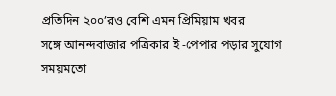প্রতিদিন ২০০’রও বেশি এমন প্রিমিয়াম খবর
সঙ্গে আনন্দবাজার পত্রিকার ই -পেপার পড়ার সুযোগ
সময়মতো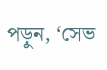পড়ুন, ‘সেভ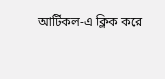আর্টিকল-এ ক্লিক করে